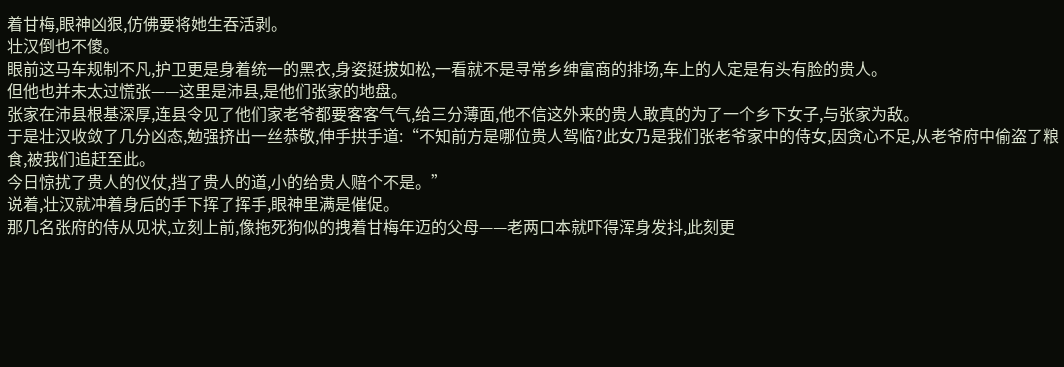着甘梅,眼神凶狠,仿佛要将她生吞活剥。
壮汉倒也不傻。
眼前这马车规制不凡,护卫更是身着统一的黑衣,身姿挺拔如松,一看就不是寻常乡绅富商的排场,车上的人定是有头有脸的贵人。
但他也并未太过慌张——这里是沛县,是他们张家的地盘。
张家在沛县根基深厚,连县令见了他们家老爷都要客客气气,给三分薄面,他不信这外来的贵人敢真的为了一个乡下女子,与张家为敌。
于是壮汉收敛了几分凶态,勉强挤出一丝恭敬,伸手拱手道:“不知前方是哪位贵人驾临?此女乃是我们张老爷家中的侍女,因贪心不足,从老爷府中偷盗了粮食,被我们追赶至此。
今日惊扰了贵人的仪仗,挡了贵人的道,小的给贵人赔个不是。”
说着,壮汉就冲着身后的手下挥了挥手,眼神里满是催促。
那几名张府的侍从见状,立刻上前,像拖死狗似的拽着甘梅年迈的父母——老两口本就吓得浑身发抖,此刻更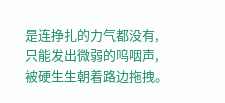是连挣扎的力气都没有,只能发出微弱的呜咽声,被硬生生朝着路边拖拽。